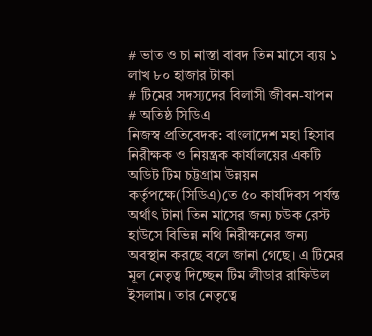# ভাত ও চা নাস্তা বাবদ তিন মাসে ব্যয় ১ লাখ ৮০ হাজার টাকা
# টিমের সদস্যদের বিলাসী জীবন-যাপন
# অতিষ্ঠ সিডিএ
নিজস্ব প্রতিবেদক: বাংলাদেশ মহা হিসাব নিরীক্ষক ও নিয়ন্ত্রক কার্যালয়ের একটি অডিট টিম চট্টগ্রাম উন্নয়ন কর্তৃপক্ষে(সিডিএ)তে ৫০ কার্যদিবস পর্যন্ত অর্থাৎ টানা তিন মাসের জন্য চউক রেস্ট হাউসে বিভিন্ন নথি নিরীক্ষনের জন্য অবস্থান করছে বলে জানা গেছে। এ টিমের মূল নেতৃত্ব দিচ্ছেন টিম লীডার রাফিউল ইসলাম। তার নেতৃত্বে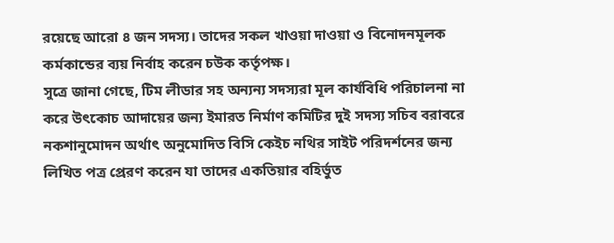রয়েছে আরো ৪ জন সদস্য। তাদের সকল খাওয়া দাওয়া ও বিনোদনমূলক কর্মকান্ডের ব্যয় নির্বাহ করেন চউক কর্তৃপক্ষ।
সুত্রে জানা গেছে, টিম লীডার সহ অন্যন্য সদস্যরা মূল কার্যবিধি পরিচালনা না করে উৎকোচ আদায়ের জন্য ইমারত নির্মাণ কমিটির দুই সদস্য সচিব বরাবরে নকশানুমোদন অর্থাৎ অনুমোদিত বিসি কেইচ নথির সাইট পরিদর্শনের জন্য লিখিত পত্র প্রেরণ করেন যা তাদের একতিয়ার বহির্ভুত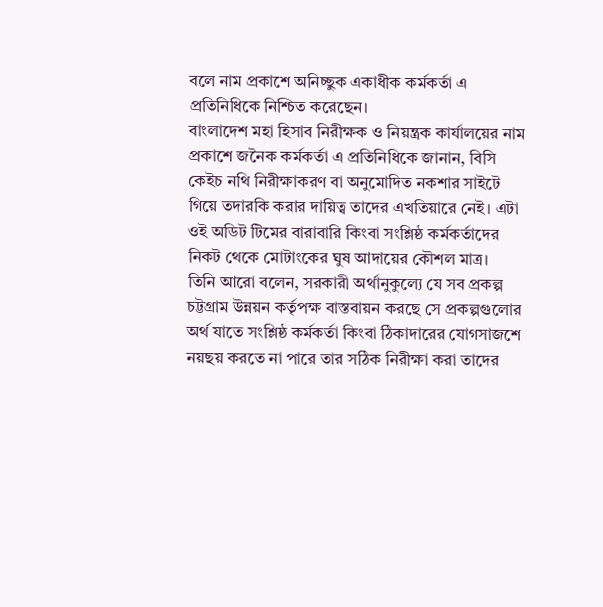বলে নাম প্রকাশে অনিচ্ছুক একাধীক কর্মকর্তা এ প্রতিনিধিকে নিশ্চিত করেছেন।
বাংলাদেশ মহা হিসাব নিরীক্ষক ও নিয়ন্ত্রক কার্যালয়ের নাম প্রকাশে জনৈক কর্মকর্তা এ প্রতিনিধিকে জানান, বিসি কেইচ নথি নিরীক্ষাকরণ বা অনুমোদিত নকশার সাইটে গিয়ে তদারকি করার দায়িত্ব তাদের এখতিয়ারে নেই। এটা ওই অডিট টিমের বারাবারি কিংবা সংশ্লিষ্ঠ কর্মকর্তাদের নিকট থেকে মোটাংকের ঘুষ আদায়ের কৌশল মাত্র।
তিনি আরো বলেন, সরকারী অর্থানুকুল্যে যে সব প্রকল্প চট্টগ্রাম উন্নয়ন কর্তৃপক্ষ বাস্তবায়ন করছে সে প্রকল্পগুলোর অর্থ যাতে সংশ্লিষ্ঠ কর্মকর্তা কিংবা ঠিকাদারের যোগসাজশে নয়ছয় করতে না পারে তার সঠিক নিরীক্ষা করা তাদের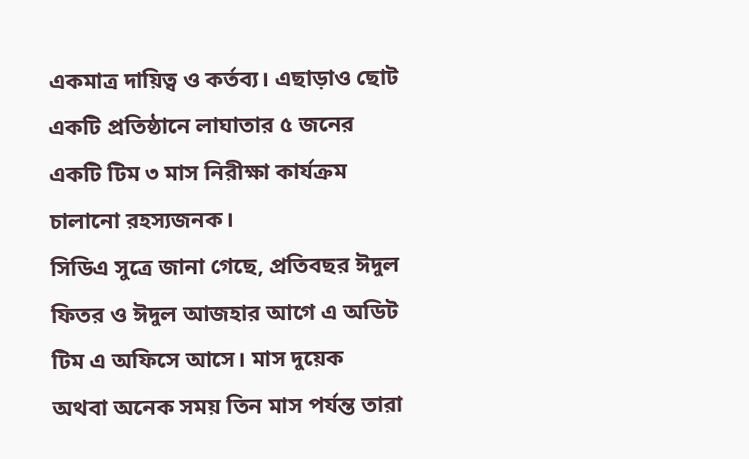একমাত্র দায়িত্ব ও কর্তব্য। এছাড়াও ছোট একটি প্রতিষ্ঠানে লাঘাতার ৫ জনের একটি টিম ৩ মাস নিরীক্ষা কার্যক্রম চালানো রহস্যজনক।
সিডিএ সুত্রে জানা গেছে, প্রতিবছর ঈদুল ফিতর ও ঈদুল আজহার আগে এ অডিট টিম এ অফিসে আসে। মাস দুয়েক অথবা অনেক সময় তিন মাস পর্যন্ত তারা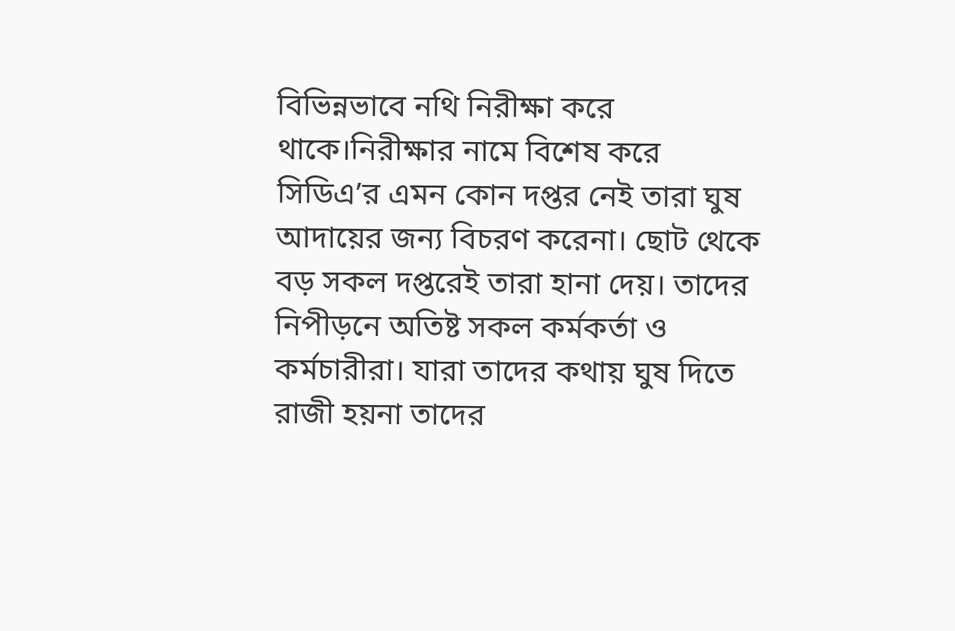বিভিন্নভাবে নথি নিরীক্ষা করে থাকে।নিরীক্ষার নামে বিশেষ করে সিডিএ’র এমন কোন দপ্তর নেই তারা ঘুষ আদায়ের জন্য বিচরণ করেনা। ছোট থেকে বড় সকল দপ্তরেই তারা হানা দেয়। তাদের নিপীড়নে অতিষ্ট সকল কর্মকর্তা ও কর্মচারীরা। যারা তাদের কথায় ঘুষ দিতে রাজী হয়না তাদের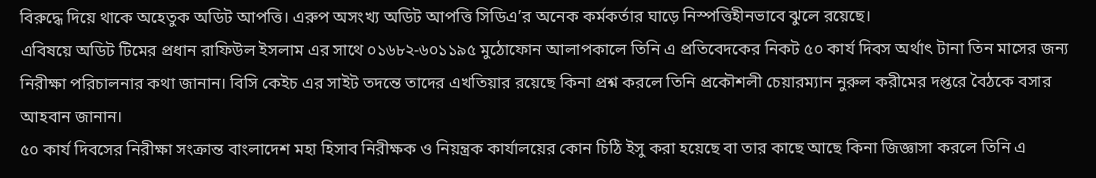বিরুদ্ধে দিয়ে থাকে অহেতুক অডিট আপত্তি। এরুপ অসংখ্য অডিট আপত্তি সিডিএ’র অনেক কর্মকর্তার ঘাড়ে নিস্পত্তিহীনভাবে ঝুলে রয়েছে।
এবিষয়ে অডিট টিমের প্রধান রাফিউল ইসলাম এর সাথে ০১৬৮২-৬০১১৯৫ মুঠোফোন আলাপকালে তিনি এ প্রতিবেদকের নিকট ৫০ কার্য দিবস অর্থাৎ টানা তিন মাসের জন্য নিরীক্ষা পরিচালনার কথা জানান। বিসি কেইচ এর সাইট তদন্তে তাদের এখতিয়ার রয়েছে কিনা প্রশ্ন করলে তিনি প্রকৌশলী চেয়ারম্যান নুরুল করীমের দপ্তরে বৈঠকে বসার আহবান জানান।
৫০ কার্য দিবসের নিরীক্ষা সংক্রান্ত বাংলাদেশ মহা হিসাব নিরীক্ষক ও নিয়ন্ত্রক কার্যালয়ের কোন চিঠি ইসু করা হয়েছে বা তার কাছে আছে কিনা জিজ্ঞাসা করলে তিনি এ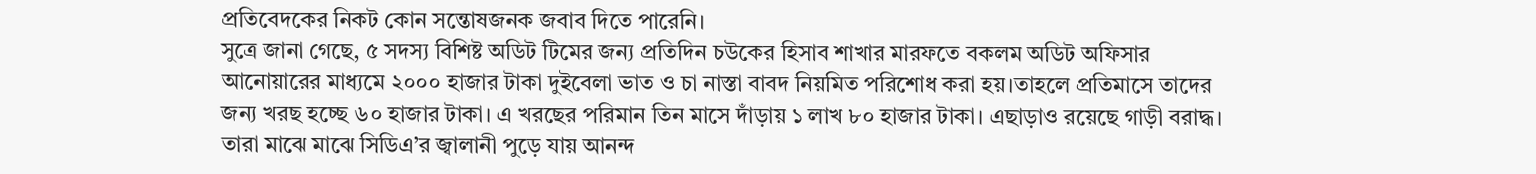প্রতিবেদকের নিকট কোন সন্তোষজনক জবাব দিতে পারেনি।
সুত্রে জানা গেছে, ৫ সদস্য বিশিষ্ট অডিট টিমের জন্য প্রতিদিন চউকের হিসাব শাখার মারফতে বকলম অডিট অফিসার আনোয়ারের মাধ্যমে ২০০০ হাজার টাকা দুইবেলা ভাত ও চা নাস্তা বাবদ নিয়মিত পরিশোধ করা হয়।তাহলে প্রতিমাসে তাদের জন্য খরছ হচ্ছে ৬০ হাজার টাকা। এ খরছের পরিমান তিন মাসে দাঁড়ায় ১ লাখ ৮০ হাজার টাকা। এছাড়াও রয়েছে গাড়ী বরাদ্ধ। তারা মাঝে মাঝে সিডিএ’র জ্বালানী পুড়ে যায় আনন্দ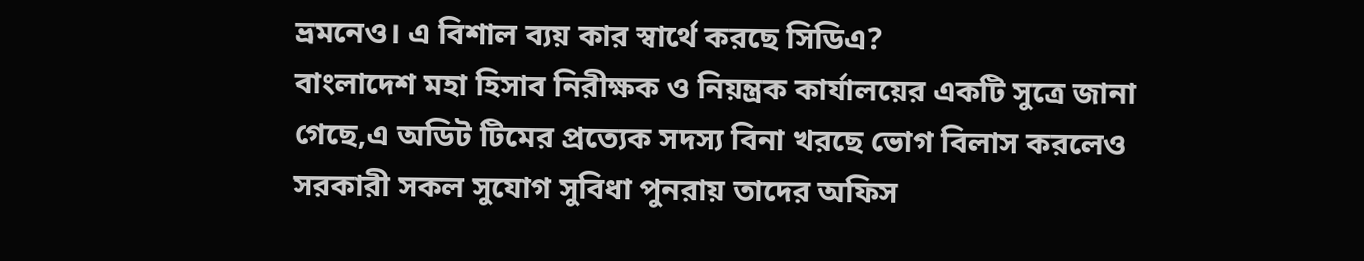ভ্রমনেও। এ বিশাল ব্যয় কার স্বার্থে করছে সিডিএ?
বাংলাদেশ মহা হিসাব নিরীক্ষক ও নিয়ন্ত্রক কার্যালয়ের একটি সুত্রে জানা গেছে,এ অডিট টিমের প্রত্যেক সদস্য বিনা খরছে ভোগ বিলাস করলেও সরকারী সকল সুযোগ সুবিধা পুনরায় তাদের অফিস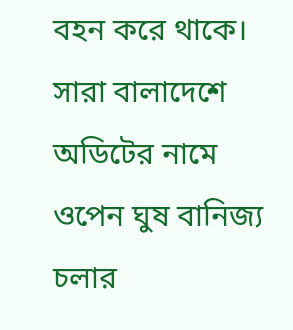বহন করে থাকে।
সারা বালাদেশে অডিটের নামে ওপেন ঘুষ বানিজ্য চলার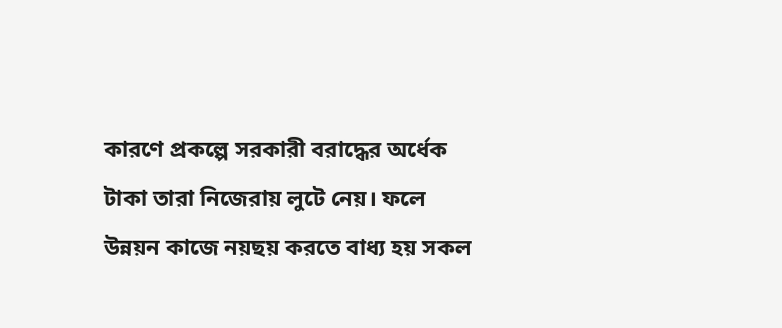কারণে প্রকল্পে সরকারী বরাদ্ধের অর্ধেক টাকা তারা নিজেরায় লুটে নেয়। ফলে উন্নয়ন কাজে নয়ছয় করতে বাধ্য হয় সকল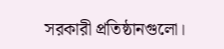সরকারী প্রতিষ্ঠানগুলো।